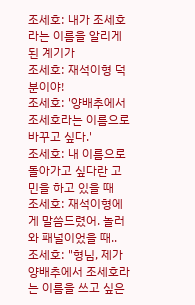조세호: 내가 조세호라는 이름을 알리게 된 계기가
조세호: 재석이형 덕분이야!
조세호: '양배추에서 조세호라는 이름으로 바꾸고 싶다.'
조세호: 내 이름으로 돌아가고 싶다란 고민을 하고 있을 때
조세호: 재석이형에게 말씀드렸어. 놀러와 패널이었을 때..
조세호: "형님, 제가 양배추에서 조세호라는 이름을 쓰고 싶은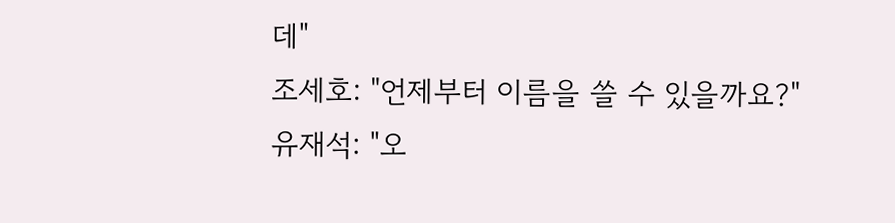데"
조세호: "언제부터 이름을 쓸 수 있을까요?"
유재석: "오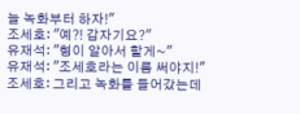늘 녹화부터 하자!"
조세호: "예?! 갑자기요?"
유재석: "형이 알아서 할게~"
유재석: "조세호라는 이름 써야지!"
조세호: 그리고 녹화를 들어갔는데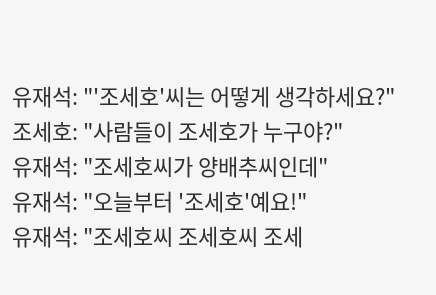유재석: "'조세호'씨는 어떻게 생각하세요?"
조세호: "사람들이 조세호가 누구야?"
유재석: "조세호씨가 양배추씨인데"
유재석: "오늘부터 '조세호'예요!"
유재석: "조세호씨 조세호씨 조세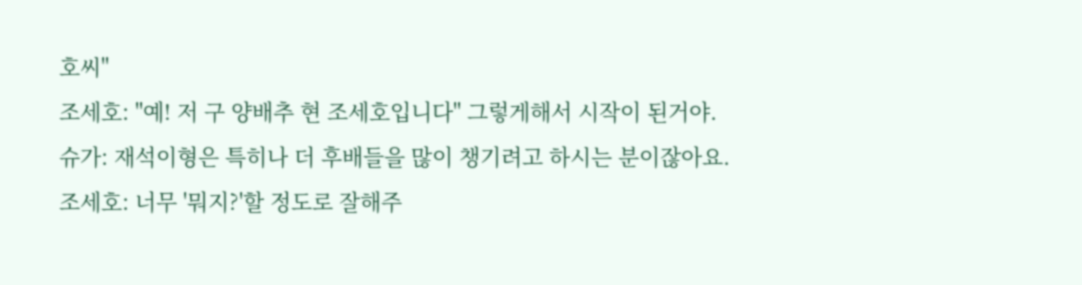호씨"
조세호: "예! 저 구 양배추 현 조세호입니다" 그렇게해서 시작이 된거야.
슈가: 재석이형은 특히나 더 후배들을 많이 챙기려고 하시는 분이잖아요.
조세호: 너무 '뭐지?'할 정도로 잘해주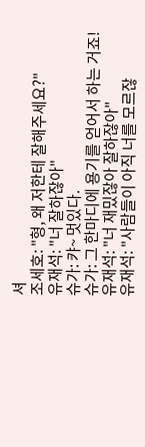셔
조세호: "형, 왜 저한테 잘해주세요?"
유재석: "너 잘하잖아"
슈가: 캬~ 멋있다.
슈가: 그 한마디에 용기를 얻어서 하는 거죠!
유재석: "너 재밌잖아 잘하잖아"
유재석: "사람들이 아직 너를 모르잖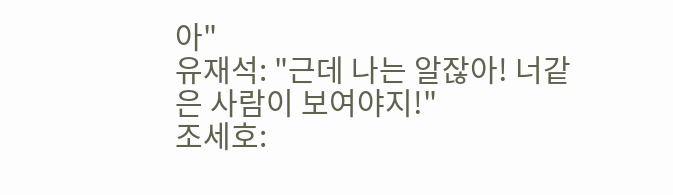아"
유재석: "근데 나는 알잖아! 너같은 사람이 보여야지!"
조세호: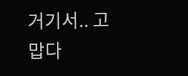거기서.. 고맙다